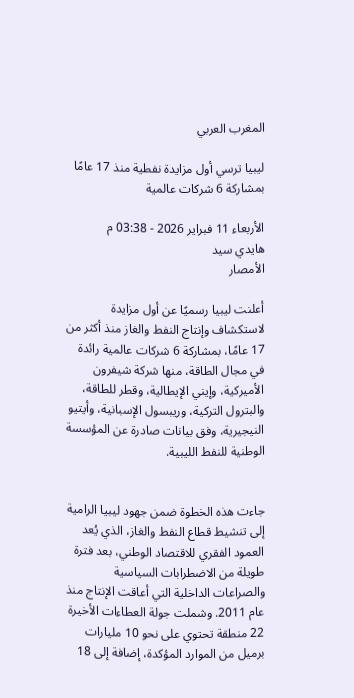المغرب العربي

ليبيا ترسي أول مزايدة نفطية منذ 17 عامًا بمشاركة 6 شركات عالمية

الأربعاء 11 فبراير 2026 - 03:38 م
هايدي سيد
الأمصار

أعلنت ليبيا رسميًا عن أول مزايدة لاستكشاف وإنتاج النفط والغاز منذ أكثر من 17 عامًا، بمشاركة 6 شركات عالمية رائدة في مجال الطاقة، منها شركة شيفرون الأميركية، وإيني الإيطالية، وقطر للطاقة، والبترول التركية، وريبسول الإسبانية، وأيتيو النيجيرية، وفق بيانات صادرة عن المؤسسة الوطنية للنفط الليبية.


جاءت هذه الخطوة ضمن جهود ليبيا الرامية إلى تنشيط قطاع النفط والغاز، الذي يُعد العمود الفقري للاقتصاد الوطني، بعد فترة طويلة من الاضطرابات السياسية والصراعات الداخلية التي أعاقت الإنتاج منذ عام 2011. وشملت جولة العطاءات الأخيرة 22 منطقة تحتوي على نحو 10 مليارات برميل من الموارد المؤكدة، إضافة إلى 18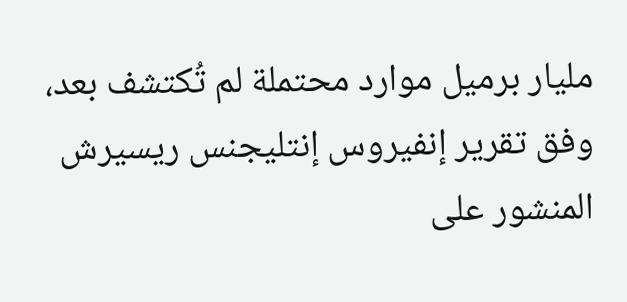مليار برميل موارد محتملة لم تُكتشف بعد، وفق تقرير إنفيروس إنتليجنس ريسيرش المنشور على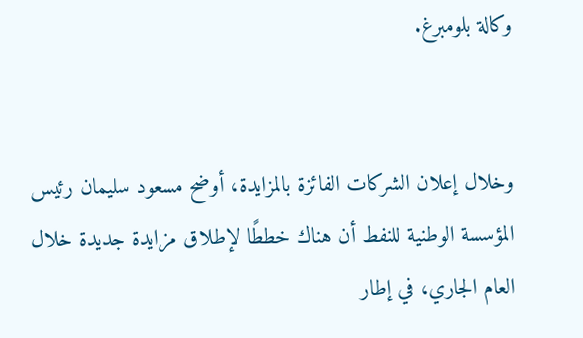وكالة بلومبرغ.


وخلال إعلان الشركات الفائزة بالمزايدة، أوضح مسعود سليمان رئيس المؤسسة الوطنية للنفط أن هناك خططًا لإطلاق مزايدة جديدة خلال العام الجاري، في إطار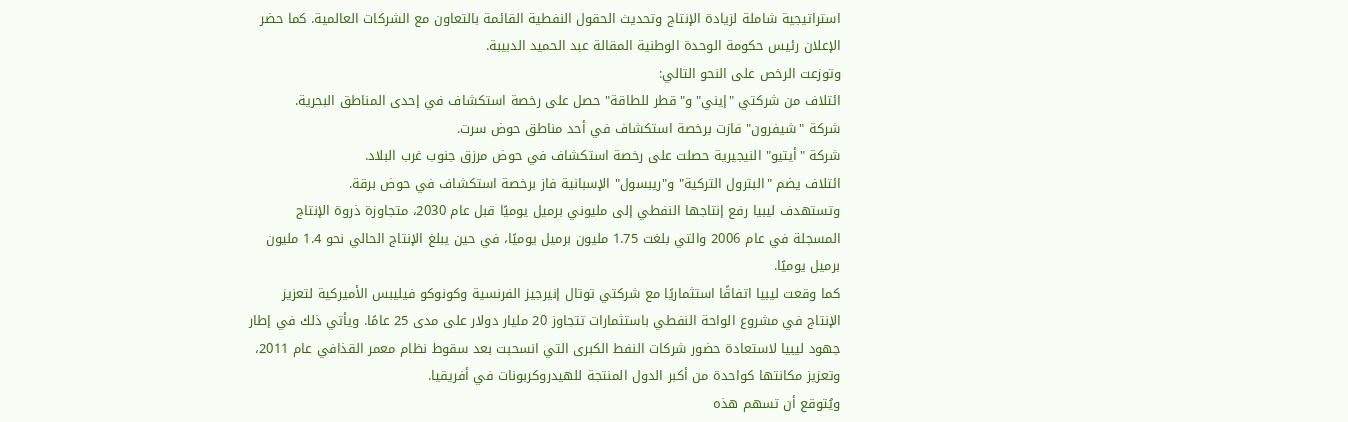استراتيجية شاملة لزيادة الإنتاج وتحديث الحقول النفطية القائمة بالتعاون مع الشركات العالمية. كما حضر الإعلان رئيس حكومة الوحدة الوطنية المقالة عبد الحميد الدبيبة.
وتوزعت الرخص على النحو التالي:
ائتلاف من شركتي "إيني" و"قطر للطاقة" حصل على رخصة استكشاف في إحدى المناطق البحرية.
شركة "شيفرون" فازت برخصة استكشاف في أحد مناطق حوض سرت.
شركة "أيتيو" النيجيرية حصلت على رخصة استكشاف في حوض مرزق جنوب غرب البلاد.
ائتلاف يضم "البترول التركية" و"ريبسول" الإسبانية فاز برخصة استكشاف في حوض برقة.
وتستهدف ليبيا رفع إنتاجها النفطي إلى مليوني برميل يوميًا قبل عام 2030، متجاوزة ذروة الإنتاج المسجلة في عام 2006 والتي بلغت 1.75 مليون برميل يوميًا، في حين يبلغ الإنتاج الحالي نحو 1.4 مليون برميل يوميًا.
كما وقعت ليبيا اتفاقًا استثماريًا مع شركتي توتال إنيرجيز الفرنسية وكونوكو فيليبس الأميركية لتعزيز الإنتاج في مشروع الواحة النفطي باستثمارات تتجاوز 20 مليار دولار على مدى 25 عامًا. ويأتي ذلك في إطار جهود ليبيا لاستعادة حضور شركات النفط الكبرى التي انسحبت بعد سقوط نظام معمر القذافي عام 2011، وتعزيز مكانتها كواحدة من أكبر الدول المنتجة للهيدروكربونات في أفريقيا.
ويُتوقع أن تسهم هذه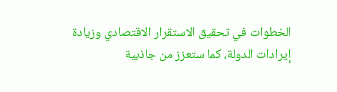الخطوات في تحقيق الاستقرار الاقتصادي وزيادة إيرادات الدولة، كما ستعزز من جاذبية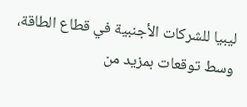ليبيا للشركات الأجنبية في قطاع الطاقة، وسط توقعات بمزيد من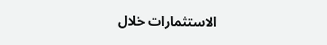الاستثمارات خلال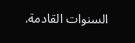السنوات القادمة.